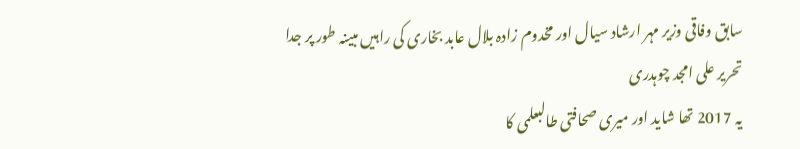سابق وفاقی وزیر مہر ارشاد سیال اور مخدوم زادہ بلال عابد بخاری کی راہیں مبینہ طور پر جدا
تحریر علی امجد چوہدری
یہ 2017 تھا شاید اور میری صحافتی طالبعلمی کا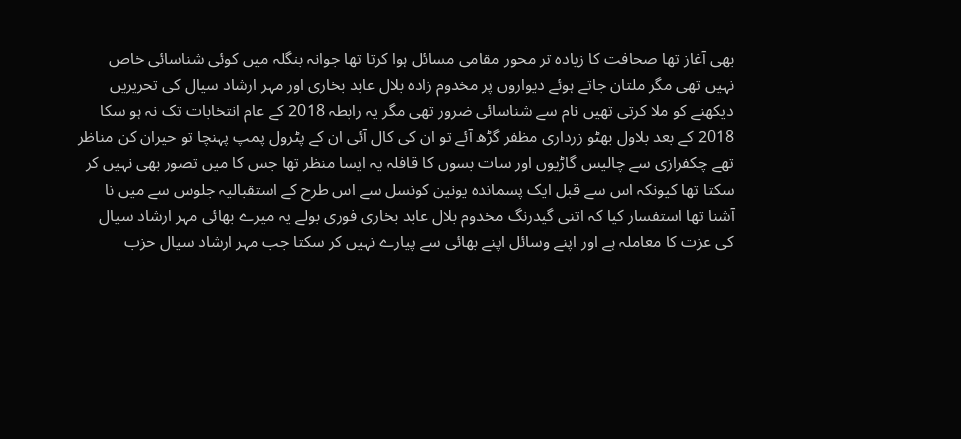بھی آغاز تھا صحافت کا زیادہ تر محور مقامی مسائل ہوا کرتا تھا جوانہ بنگلہ میں کوئی شناسائی خاص نہیں تھی مگر ملتان جاتے ہوئے دیواروں پر مخدوم زادہ بلال عابد بخاری اور مہر ارشاد سیال کی تحریریں دیکھنے کو ملا کرتی تھیں نام سے شناسائی ضرور تھی مگر یہ رابطہ 2018 کے عام انتخابات تک نہ ہو سکا 2018 کے بعد بلاول بھٹو زرداری مظفر گڑھ آئے تو ان کی کال آئی ان کے پٹرول پمپ پہنچا تو حیران کن مناظر تھے چکفرازی سے چالیس گاڑیوں اور سات بسوں کا قافلہ یہ ایسا منظر تھا جس کا میں تصور بھی نہیں کر سکتا تھا کیونکہ اس سے قبل ایک پسماندہ یونین کونسل سے اس طرح کے استقبالیہ جلوس سے میں نا آشنا تھا استفسار کیا کہ اتنی گیدرنگ مخدوم بلال عابد بخاری فوری بولے یہ میرے بھائی مہر ارشاد سیال کی عزت کا معاملہ ہے اور اپنے وسائل اپنے بھائی سے پیارے نہیں کر سکتا جب مہر ارشاد سیال حزب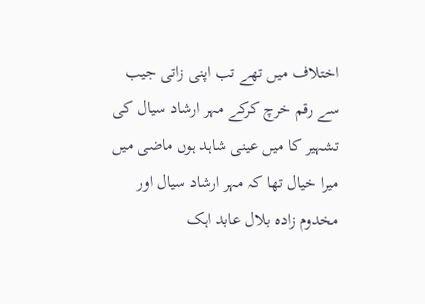اختلاف میں تھے تب اپنی زاتی جیب سے رقم خرچ کرکے مہر ارشاد سیال کی تشہیر کا میں عینی شاہد ہوں ماضی میں میرا خیال تھا کہ مہر ارشاد سیال اور مخدوم زادہ بلال عابد اہک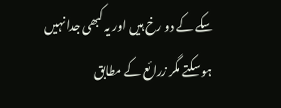سکے کے دو رخ ہیں اور یہ کبھی جدا نہیں ہو سکتے مگر زرائع کے مطابق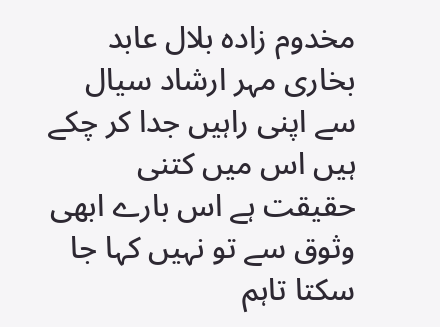مخدوم زادہ بلال عابد بخاری مہر ارشاد سیال سے اپنی راہیں جدا کر چکے ہیں اس میں کتنی حقیقت ہے اس بارے ابھی وثوق سے تو نہیں کہا جا سکتا تاہم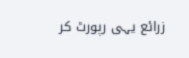زرائع یہی رپورٹ کر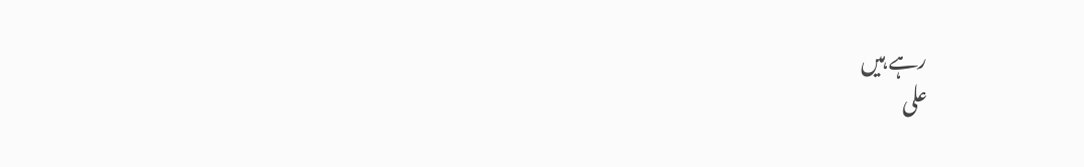رہے ہیں
علی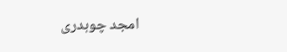امجد چوہدری